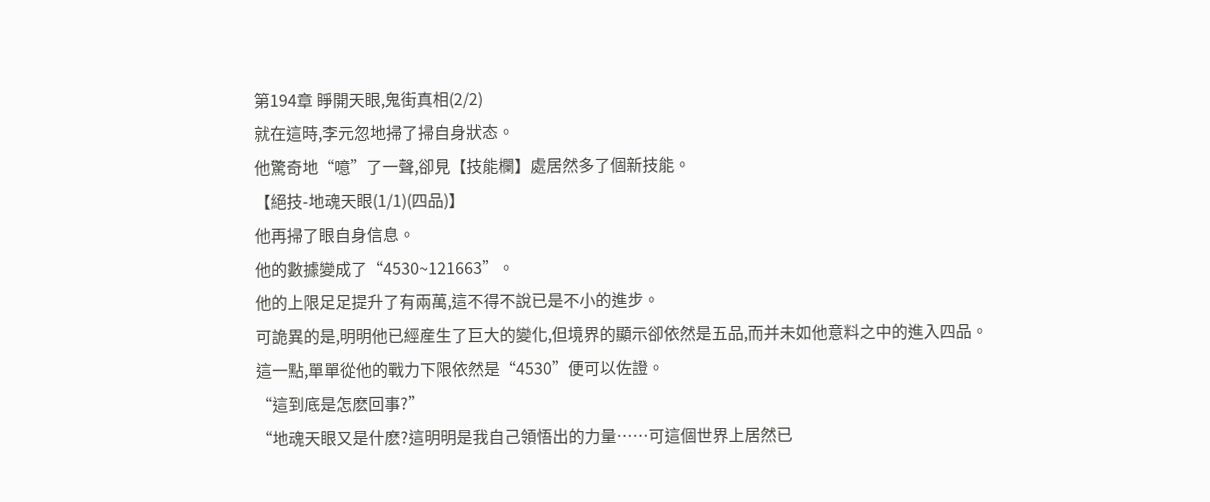第194章 睜開天眼,鬼街真相(2/2)
就在這時,李元忽地掃了掃自身狀态。
他驚奇地“噫”了一聲,卻見【技能欄】處居然多了個新技能。
【絕技-地魂天眼(1/1)(四品)】
他再掃了眼自身信息。
他的數據變成了“4530~121663”。
他的上限足足提升了有兩萬,這不得不說已是不小的進步。
可詭異的是,明明他已經産生了巨大的變化,但境界的顯示卻依然是五品,而并未如他意料之中的進入四品。
這一點,單單從他的戰力下限依然是“4530”便可以佐證。
“這到底是怎麽回事?”
“地魂天眼又是什麽?這明明是我自己領悟出的力量……可這個世界上居然已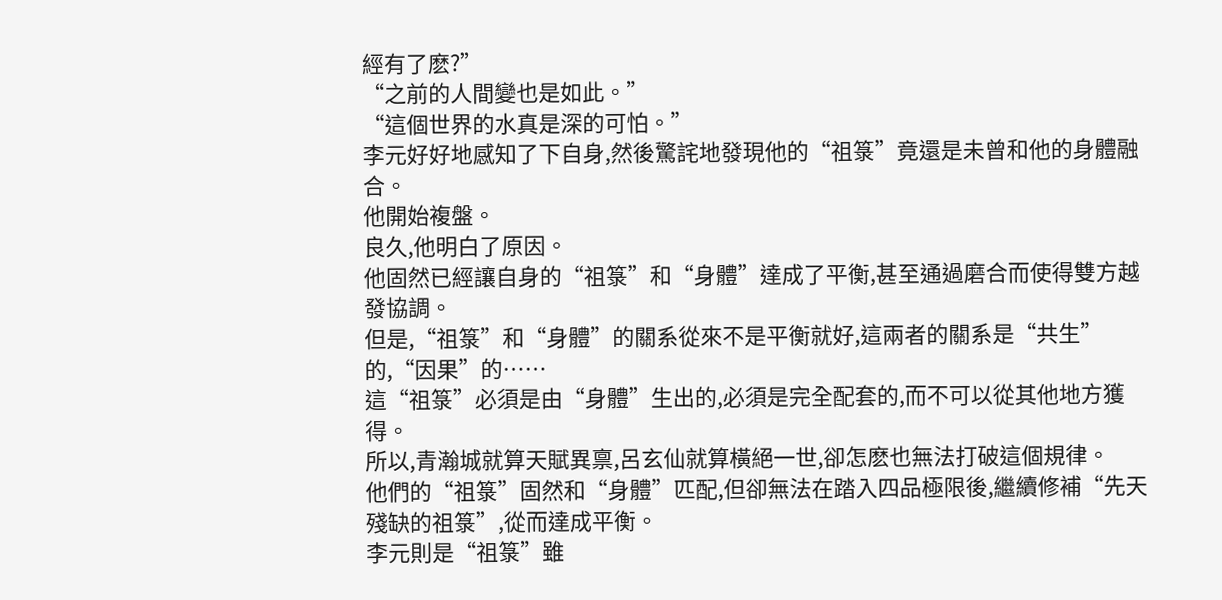經有了麽?”
“之前的人間變也是如此。”
“這個世界的水真是深的可怕。”
李元好好地感知了下自身,然後驚詫地發現他的“祖箓”竟還是未曾和他的身體融合。
他開始複盤。
良久,他明白了原因。
他固然已經讓自身的“祖箓”和“身體”達成了平衡,甚至通過磨合而使得雙方越發協調。
但是,“祖箓”和“身體”的關系從來不是平衡就好,這兩者的關系是“共生”的,“因果”的……
這“祖箓”必須是由“身體”生出的,必須是完全配套的,而不可以從其他地方獲得。
所以,青瀚城就算天賦異禀,呂玄仙就算橫絕一世,卻怎麽也無法打破這個規律。
他們的“祖箓”固然和“身體”匹配,但卻無法在踏入四品極限後,繼續修補“先天殘缺的祖箓”,從而達成平衡。
李元則是“祖箓”雖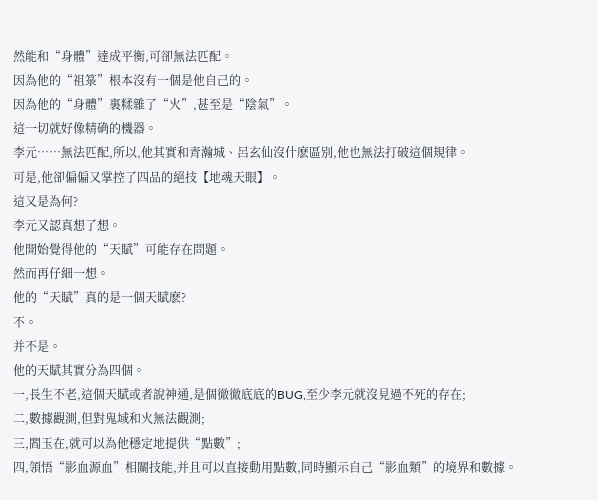然能和“身體”達成平衡,可卻無法匹配。
因為他的“祖箓”根本沒有一個是他自己的。
因為他的“身體”裏糅雜了“火”,甚至是“陰氣”。
這一切就好像精确的機器。
李元……無法匹配,所以,他其實和青瀚城、呂玄仙沒什麽區別,他也無法打破這個規律。
可是,他卻偏偏又掌控了四品的絕技【地魂天眼】。
這又是為何?
李元又認真想了想。
他開始覺得他的“天賦”可能存在問題。
然而再仔細一想。
他的“天賦”真的是一個天賦麽?
不。
并不是。
他的天賦其實分為四個。
一,長生不老,這個天賦或者說神通,是個徹徹底底的BUG,至少李元就沒見過不死的存在;
二,數據觀測,但對鬼域和火無法觀測;
三,閻玉在,就可以為他穩定地提供“點數”;
四,領悟“影血源血”相關技能,并且可以直接動用點數,同時顯示自己“影血類”的境界和數據。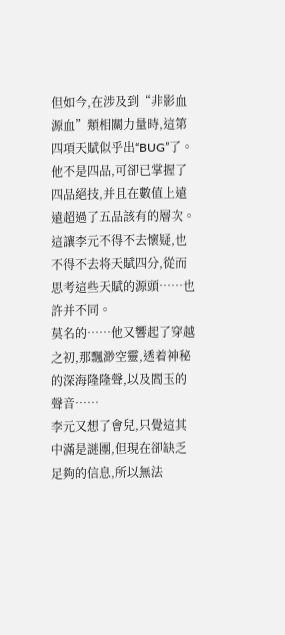但如今,在涉及到“非影血源血”類相關力量時,這第四項天賦似乎出“BUG”了。
他不是四品,可卻已掌握了四品絕技,并且在數值上遠遠超過了五品該有的層次。
這讓李元不得不去懷疑,也不得不去将天賦四分,從而思考這些天賦的源頭……也許并不同。
莫名的……他又響起了穿越之初,那飄渺空靈,透着神秘的深海隆隆聲,以及閻玉的聲音……
李元又想了會兒,只覺這其中滿是謎團,但現在卻缺乏足夠的信息,所以無法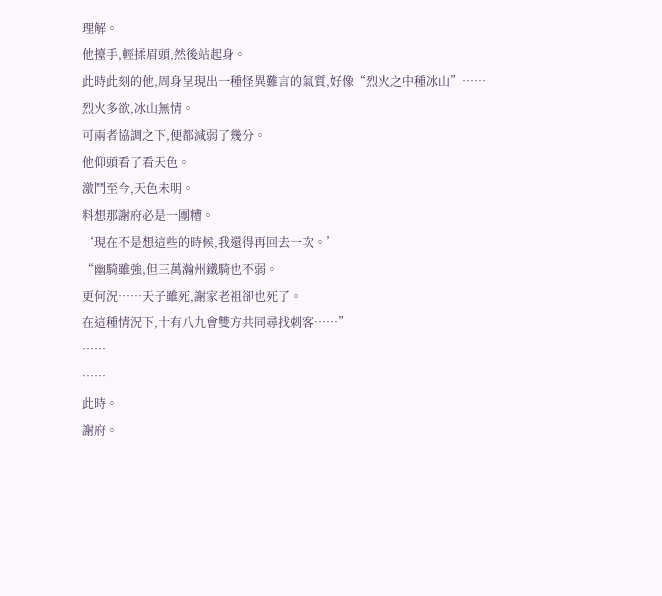理解。
他擡手,輕揉眉頭,然後站起身。
此時此刻的他,周身呈現出一種怪異難言的氣質,好像“烈火之中種冰山”……
烈火多欲,冰山無情。
可兩者協調之下,便都減弱了幾分。
他仰頭看了看天色。
激鬥至今,天色未明。
料想那謝府必是一團糟。
‘現在不是想這些的時候,我還得再回去一次。’
“幽騎雖強,但三萬瀚州鐵騎也不弱。
更何況……天子雖死,謝家老祖卻也死了。
在這種情況下,十有八九會雙方共同尋找刺客……”
……
……
此時。
謝府。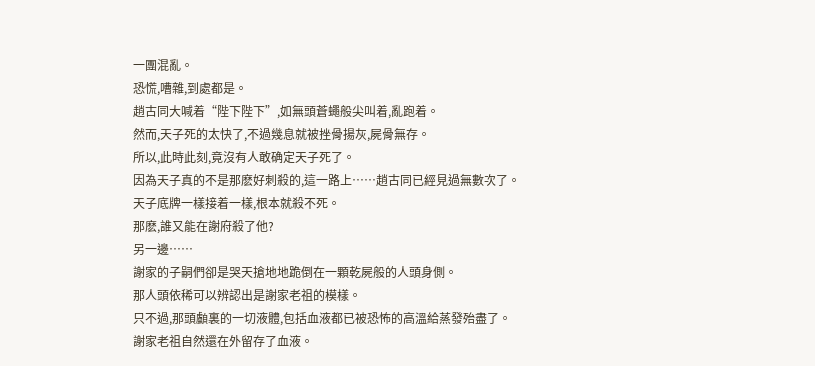一團混亂。
恐慌,嘈雜,到處都是。
趙古同大喊着“陛下陛下”,如無頭蒼蠅般尖叫着,亂跑着。
然而,天子死的太快了,不過幾息就被挫骨揚灰,屍骨無存。
所以,此時此刻,竟沒有人敢确定天子死了。
因為天子真的不是那麽好刺殺的,這一路上……趙古同已經見過無數次了。
天子底牌一樣接着一樣,根本就殺不死。
那麽,誰又能在謝府殺了他?
另一邊……
謝家的子嗣們卻是哭天搶地地跪倒在一顆乾屍般的人頭身側。
那人頭依稀可以辨認出是謝家老祖的模樣。
只不過,那頭顱裏的一切液體,包括血液都已被恐怖的高溫給蒸發殆盡了。
謝家老祖自然還在外留存了血液。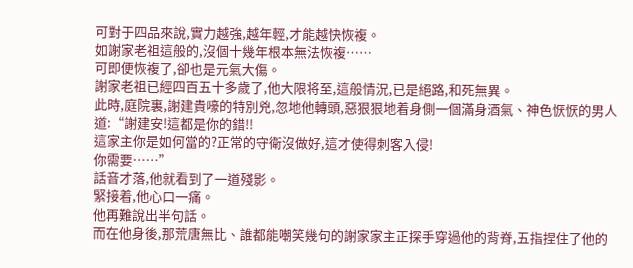可對于四品來說,實力越強,越年輕,才能越快恢複。
如謝家老祖這般的,沒個十幾年根本無法恢複……
可即便恢複了,卻也是元氣大傷。
謝家老祖已經四百五十多歲了,他大限将至,這般情況,已是絕路,和死無異。
此時,庭院裏,謝建貴嚎的特別兇,忽地他轉頭,惡狠狠地着身側一個滿身酒氣、神色恹恹的男人道:“謝建安!這都是你的錯!!
這家主你是如何當的?正常的守衛沒做好,這才使得刺客入侵!
你需要……”
話音才落,他就看到了一道殘影。
緊接着,他心口一痛。
他再難說出半句話。
而在他身後,那荒唐無比、誰都能嘲笑幾句的謝家家主正探手穿過他的背脊,五指捏住了他的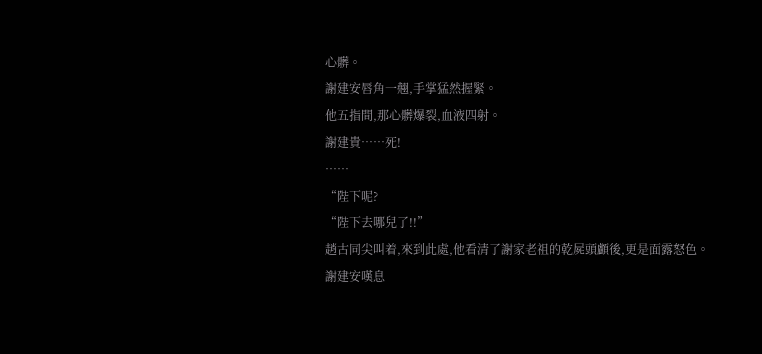心髒。
謝建安唇角一翹,手掌猛然握緊。
他五指間,那心髒爆裂,血液四射。
謝建貴……死!
……
“陛下呢?
“陛下去哪兒了!!”
趙古同尖叫着,來到此處,他看清了謝家老祖的乾屍頭顱後,更是面露怒色。
謝建安嘆息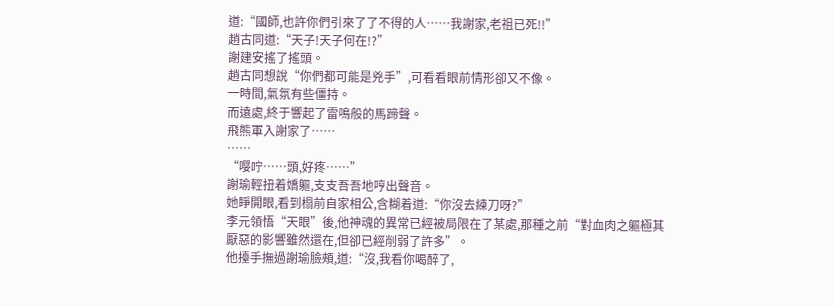道:“國師,也許你們引來了了不得的人……我謝家,老祖已死!!”
趙古同道:“天子!天子何在!?”
謝建安搖了搖頭。
趙古同想說“你們都可能是兇手”,可看看眼前情形卻又不像。
一時間,氣氛有些僵持。
而遠處,終于響起了雷鳴般的馬蹄聲。
飛熊軍入謝家了……
……
“嘤咛……頭,好疼……”
謝瑜輕扭着嬌軀,支支吾吾地哼出聲音。
她睜開眼,看到榻前自家相公,含糊着道:“你沒去練刀呀?”
李元領悟“天眼”後,他神魂的異常已經被局限在了某處,那種之前“對血肉之軀極其厭惡的影響雖然還在,但卻已經削弱了許多”。
他擡手撫過謝瑜臉頰,道:“沒,我看你喝醉了,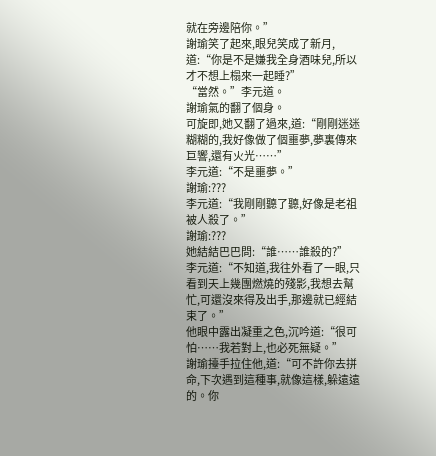就在旁邊陪你。”
謝瑜笑了起來,眼兒笑成了新月,道:“你是不是嫌我全身酒味兒,所以才不想上榻來一起睡?”
“當然。”李元道。
謝瑜氣的翻了個身。
可旋即,她又翻了過來,道:“剛剛迷迷糊糊的,我好像做了個噩夢,夢裏傳來巨響,還有火光……”
李元道:“不是噩夢。”
謝瑜:???
李元道:“我剛剛聽了聽,好像是老祖被人殺了。”
謝瑜:???
她結結巴巴問:“誰……誰殺的?”
李元道:“不知道,我往外看了一眼,只看到天上幾團燃燒的殘影,我想去幫忙,可還沒來得及出手,那邊就已經結束了。”
他眼中露出凝重之色,沉吟道:“很可怕……我若對上,也必死無疑。”
謝瑜擡手拉住他,道:“可不許你去拼命,下次遇到這種事,就像這樣,躲遠遠的。你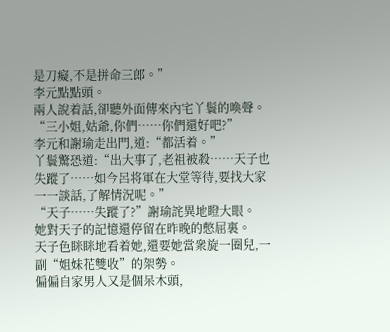是刀癡,不是拼命三郎。”
李元點點頭。
兩人說着話,卻聽外面傳來內宅丫鬟的喚聲。
“三小姐,姑爺,你們……你們還好吧?”
李元和謝瑜走出門,道:“都活着。”
丫鬟驚恐道:“出大事了,老祖被殺……天子也失蹤了……如今呂将軍在大堂等待,要找大家一一談話,了解情況呢。”
“天子……失蹤了?”謝瑜詫異地瞪大眼。
她對天子的記憶還停留在昨晚的憋屈裏。
天子色眯眯地看着她,還要她當衆旋一圈兒,一副“姐妹花雙收”的架勢。
偏偏自家男人又是個呆木頭,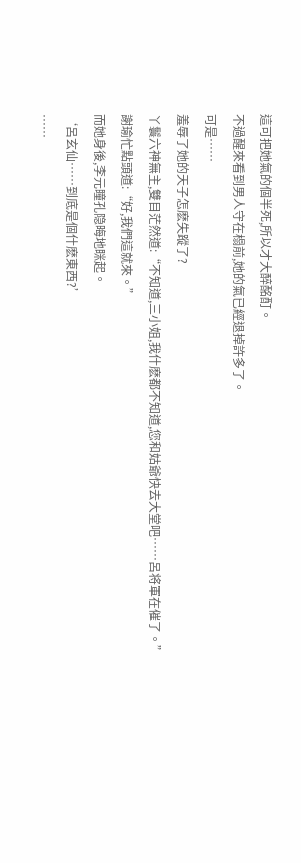這可把她氣的個半死,所以才大醉酩酊。
不過醒來看到男人守在榻前,她的氣已經退掉許多了。
可是……
羞辱了她的天子怎麽失蹤了?
丫鬟六神無主,雙目茫然道:“不知道,三小姐,我什麽都不知道,您和姑爺快去大堂吧……呂将軍在催了。”
謝瑜忙點頭道:“好,我們這就來。”
而她身後,李元瞳孔隐晦地眯起。
‘呂玄仙……到底是個什麽東西?’
……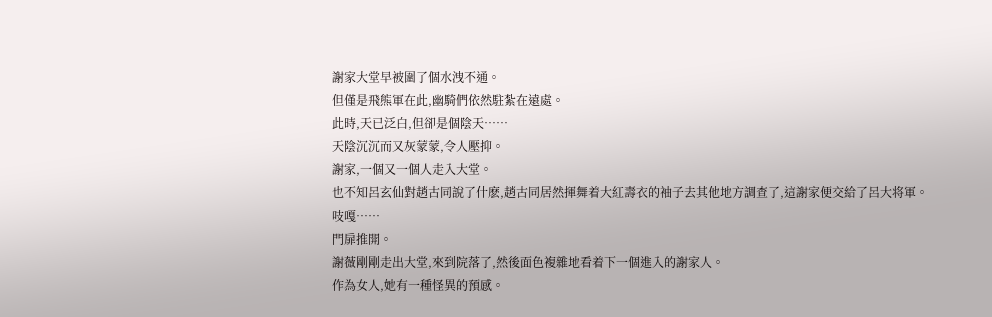謝家大堂早被圍了個水洩不通。
但僅是飛熊軍在此,幽騎們依然駐紮在遠處。
此時,天已泛白,但卻是個陰天……
天陰沉沉而又灰蒙蒙,令人壓抑。
謝家,一個又一個人走入大堂。
也不知呂玄仙對趙古同說了什麽,趙古同居然揮舞着大紅壽衣的袖子去其他地方調查了,這謝家便交給了呂大将軍。
吱嘎……
門扉推開。
謝薇剛剛走出大堂,來到院落了,然後面色複雜地看着下一個進入的謝家人。
作為女人,她有一種怪異的預感。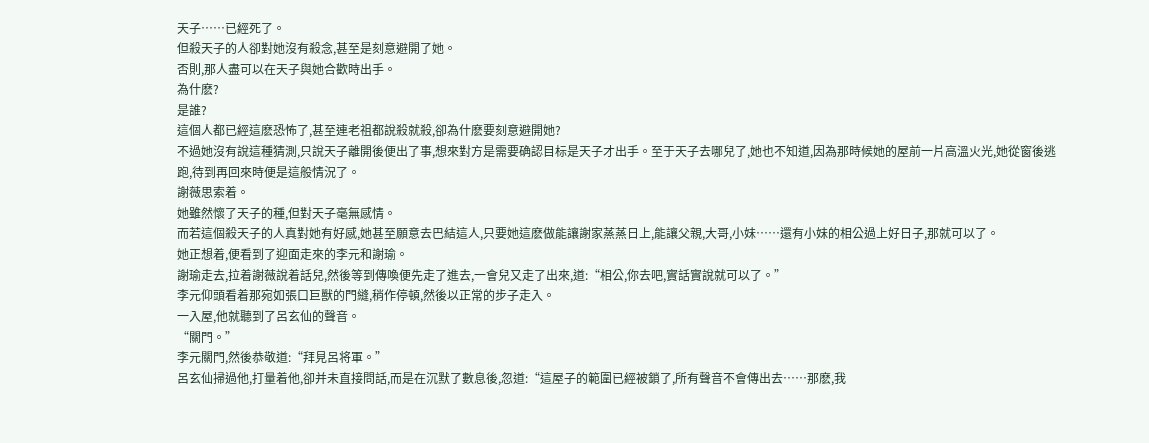天子……已經死了。
但殺天子的人卻對她沒有殺念,甚至是刻意避開了她。
否則,那人盡可以在天子與她合歡時出手。
為什麽?
是誰?
這個人都已經這麽恐怖了,甚至連老祖都說殺就殺,卻為什麽要刻意避開她?
不過她沒有說這種猜測,只說天子離開後便出了事,想來對方是需要确認目标是天子才出手。至于天子去哪兒了,她也不知道,因為那時候她的屋前一片高溫火光,她從窗後逃跑,待到再回來時便是這般情況了。
謝薇思索着。
她雖然懷了天子的種,但對天子毫無感情。
而若這個殺天子的人真對她有好感,她甚至願意去巴結這人,只要她這麽做能讓謝家蒸蒸日上,能讓父親,大哥,小妹……還有小妹的相公過上好日子,那就可以了。
她正想着,便看到了迎面走來的李元和謝瑜。
謝瑜走去,拉着謝薇說着話兒,然後等到傳喚便先走了進去,一會兒又走了出來,道:“相公,你去吧,實話實說就可以了。”
李元仰頭看着那宛如張口巨獸的門縫,稍作停頓,然後以正常的步子走入。
一入屋,他就聽到了呂玄仙的聲音。
“關門。”
李元關門,然後恭敬道:“拜見呂将軍。”
呂玄仙掃過他,打量着他,卻并未直接問話,而是在沉默了數息後,忽道:“這屋子的範圍已經被鎖了,所有聲音不會傳出去……那麽,我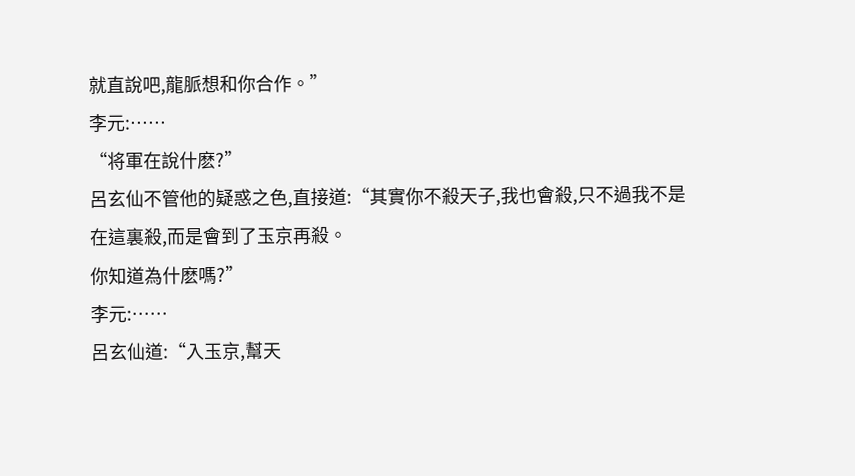就直說吧,龍脈想和你合作。”
李元:……
“将軍在說什麽?”
呂玄仙不管他的疑惑之色,直接道:“其實你不殺天子,我也會殺,只不過我不是在這裏殺,而是會到了玉京再殺。
你知道為什麽嗎?”
李元:……
呂玄仙道:“入玉京,幫天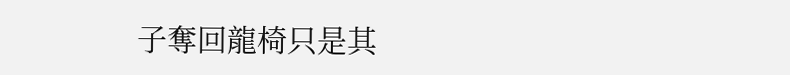子奪回龍椅只是其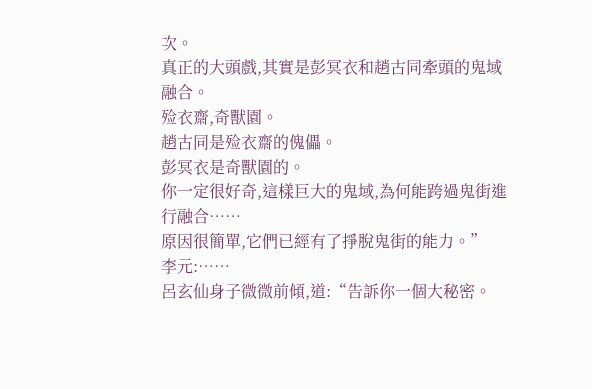次。
真正的大頭戲,其實是彭冥衣和趙古同牽頭的鬼域融合。
殓衣齋,奇獸園。
趙古同是殓衣齋的傀儡。
彭冥衣是奇獸園的。
你一定很好奇,這樣巨大的鬼域,為何能跨過鬼街進行融合……
原因很簡單,它們已經有了掙脫鬼街的能力。”
李元:……
呂玄仙身子微微前傾,道:“告訴你一個大秘密。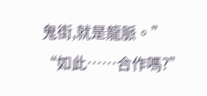鬼街,就是龍脈。”
“如此……合作嗎?”